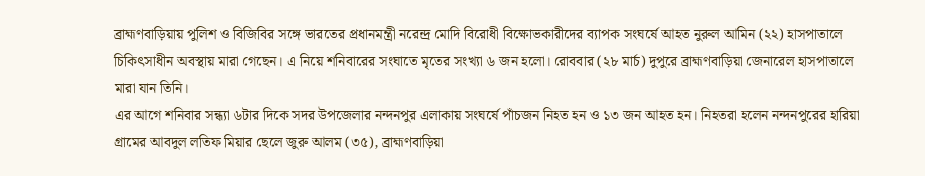ব্রাহ্মণবাড়িয়ায় পুলিশ ও বিজিবির সঙ্গে ভারতের প্রধানমন্ত্রী নরেন্দ্র মোদি বিরোধী বিক্ষোভকারীদের ব্যাপক সংঘর্ষে আহত নুরুল আমিন (২২) হাসপাতালে চিকিৎসাধীন অবস্থায় মারা গেছেন। এ নিয়ে শনিবারের সংঘাতে মৃতের সংখ্যা ৬ জন হলো। রোববার (২৮ মার্চ) দুপুরে ব্রাহ্মণবাড়িয়া জেনারেল হাসপাতালে মারা যান তিনি।
এর আগে শনিবার সন্ধ্যা ৬টার দিকে সদর উপজেলার নন্দনপুর এলাকায় সংঘর্ষে পাঁচজন নিহত হন ও ১৩ জন আহত হন। নিহতরা হলেন নন্দনপুরের হারিয়া গ্রামের আবদুল লতিফ মিয়ার ছেলে জুরু আলম (৩৫), ব্রাহ্মণবাড়িয়া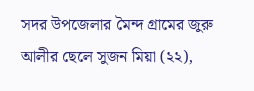সদর উপজেলার মৈন্দ গ্রামের জুরু আলীর ছেলে সুজন মিয়া (২২),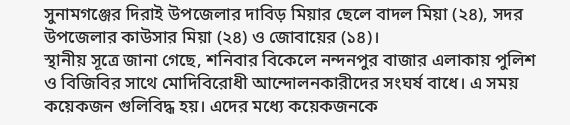সুনামগঞ্জের দিরাই উপজেলার দাবিড় মিয়ার ছেলে বাদল মিয়া (২৪), সদর উপজেলার কাউসার মিয়া (২৪) ও জোবায়ের (১৪)।
স্থানীয় সূত্রে জানা গেছে, শনিবার বিকেলে নন্দনপুর বাজার এলাকায় পুলিশ ও বিজিবির সাথে মোদিবিরোধী আন্দোলনকারীদের সংঘর্ষ বাধে। এ সময় কয়েকজন গুলিবিদ্ধ হয়। এদের মধ্যে কয়েকজনকে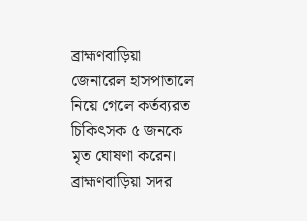ব্রাহ্মণবাড়িয়া জেনারেল হাসপাতালে নিয়ে গেলে কর্তব্যরত চিকিৎসক ৫ জনকে মৃত ঘোষণা করেন।
ব্রাহ্মণবাড়িয়া সদর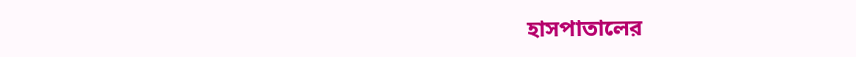হাসপাতালের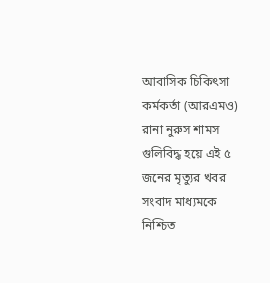আবাসিক চিকিৎসা কর্মকর্তা (আরএমও) রানা নুরুস শামস গুলিবিদ্ধ হয়ে এই ৫ জনের মৃত্যুর খবর সংবাদ মাধ্যমকে নিশ্চিত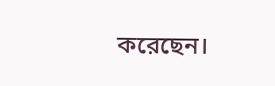করেছেন।